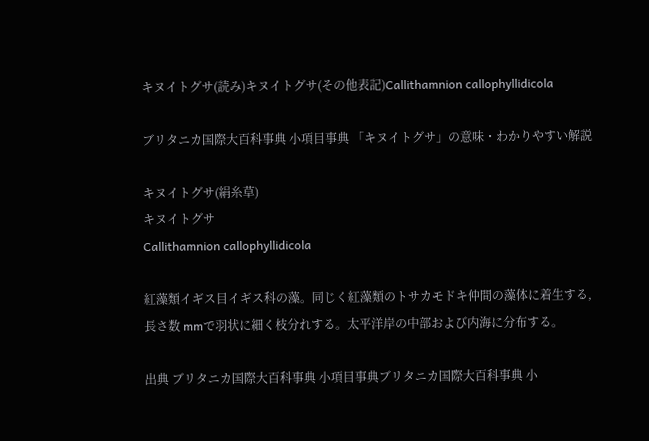キヌイトグサ(読み)キヌイトグサ(その他表記)Callithamnion callophyllidicola

ブリタニカ国際大百科事典 小項目事典 「キヌイトグサ」の意味・わかりやすい解説

キヌイトグサ(絹糸草)
キヌイトグサ
Callithamnion callophyllidicola

紅藻類イギス目イギス科の藻。同じく紅藻類のトサカモドキ仲間の藻体に着生する,長さ数 mmで羽状に細く枝分れする。太平洋岸の中部および内海に分布する。

出典 ブリタニカ国際大百科事典 小項目事典ブリタニカ国際大百科事典 小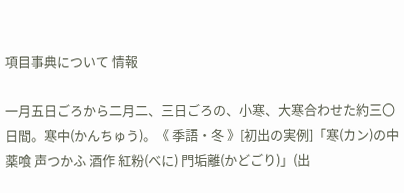項目事典について 情報

一月五日ごろから二月二、三日ごろの、小寒、大寒合わせた約三〇日間。寒中(かんちゅう)。《 季語・冬 》[初出の実例]「寒(カン)の中 薬喰 声つかふ 酒作 紅粉(べに) 門垢離(かどごり)」(出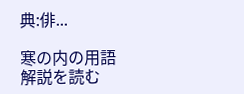典:俳...

寒の内の用語解説を読む